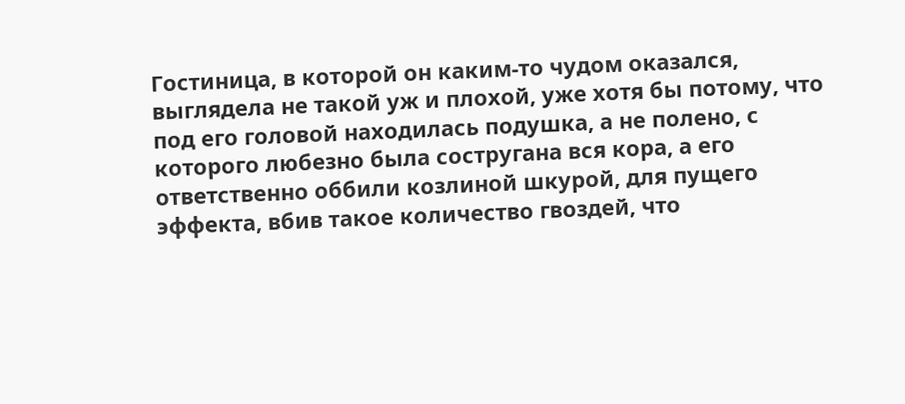Гостиница, в которой он каким-то чудом оказался, выглядела не такой уж и плохой, уже хотя бы потому, что под его головой находилась подушка, а не полено, с которого любезно была состругана вся кора, а его ответственно оббили козлиной шкурой, для пущего эффекта, вбив такое количество гвоздей, что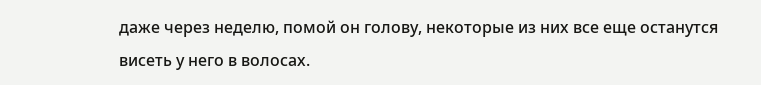даже через неделю, помой он голову, некоторые из них все еще останутся висеть у него в волосах.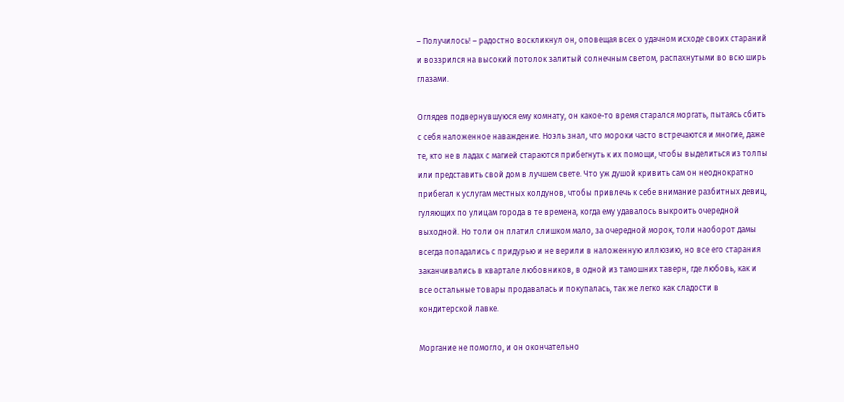– Получилось! – радостно воскликнул он, оповещая всех о удачном исходе своих стараний и воззрился на высокий потолок залитый солнечным светом, распахнутыми во всю ширь глазами.

Оглядев подвернувшуюся ему комнату, он какое-то время старался моргать, пытаясь сбить с себя наложенное наваждение. Ноэль знал, что мороки часто встречаются и многие, даже те, кто не в ладах с магией стараются прибегнуть к их помощи, чтобы выделиться из толпы или представить свой дом в лучшем свете. Что уж душой кривить сам он неоднократно прибегал к услугам местных колдунов, чтобы привлечь к себе внимание разбитных девиц, гуляющих по улицам города в те времена, когда ему удавалось выкроить очередной выходной. Но толи он платил слишком мало, за очередной морок, толи наоборот дамы всегда попадались с придурью и не верили в наложенную иллюзию, но все его старания заканчивались в квартале любовников, в одной из тамошних таверн, где любовь, как и все остальные товары продавалась и покупалась, так же легко как сладости в кондитерской лавке.

Моргание не помогло, и он окончательно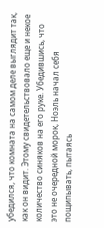убедился, что комната на самом деле выглядит так, как он видит. Этому свидетельствовало еще и некое количество синяков на его руке. Убедившись, что это не очередной морок, Ноэль начал себя пощипывать, пытаясь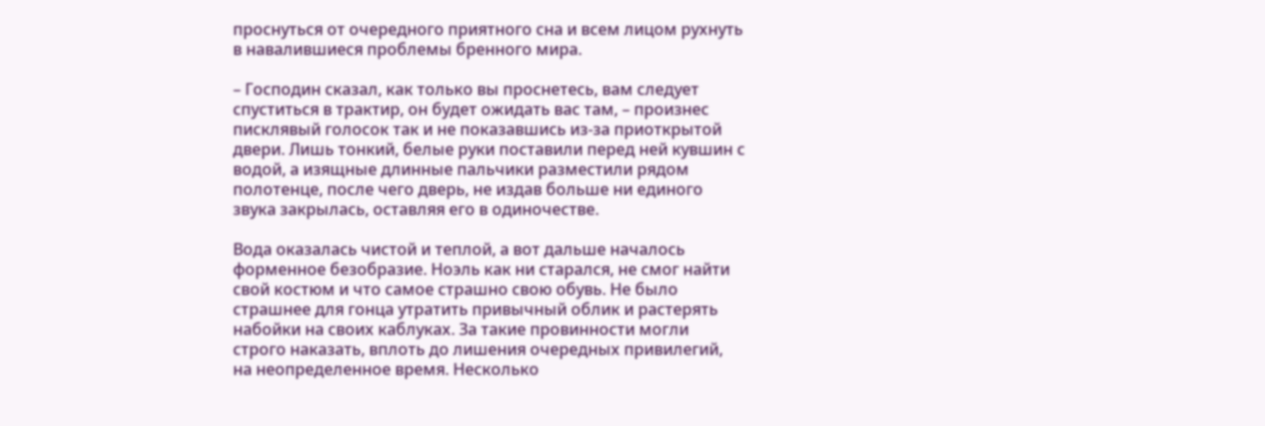проснуться от очередного приятного сна и всем лицом рухнуть в навалившиеся проблемы бренного мира.

– Господин сказал, как только вы проснетесь, вам следует спуститься в трактир, он будет ожидать вас там, – произнес писклявый голосок так и не показавшись из-за приоткрытой двери. Лишь тонкий, белые руки поставили перед ней кувшин с водой, а изящные длинные пальчики разместили рядом полотенце, после чего дверь, не издав больше ни единого звука закрылась, оставляя его в одиночестве.

Вода оказалась чистой и теплой, а вот дальше началось форменное безобразие. Ноэль как ни старался, не смог найти свой костюм и что самое страшно свою обувь. Не было страшнее для гонца утратить привычный облик и растерять набойки на своих каблуках. За такие провинности могли строго наказать, вплоть до лишения очередных привилегий, на неопределенное время. Несколько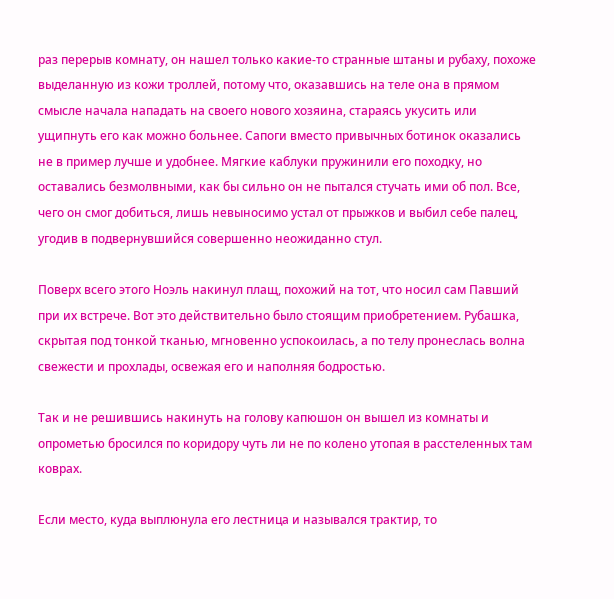раз перерыв комнату, он нашел только какие-то странные штаны и рубаху, похоже выделанную из кожи троллей, потому что, оказавшись на теле она в прямом смысле начала нападать на своего нового хозяина, стараясь укусить или ущипнуть его как можно больнее. Сапоги вместо привычных ботинок оказались не в пример лучше и удобнее. Мягкие каблуки пружинили его походку, но оставались безмолвными, как бы сильно он не пытался стучать ими об пол. Все, чего он смог добиться, лишь невыносимо устал от прыжков и выбил себе палец, угодив в подвернувшийся совершенно неожиданно стул.

Поверх всего этого Ноэль накинул плащ, похожий на тот, что носил сам Павший при их встрече. Вот это действительно было стоящим приобретением. Рубашка, скрытая под тонкой тканью, мгновенно успокоилась, а по телу пронеслась волна свежести и прохлады, освежая его и наполняя бодростью.

Так и не решившись накинуть на голову капюшон он вышел из комнаты и опрометью бросился по коридору чуть ли не по колено утопая в расстеленных там коврах.

Если место, куда выплюнула его лестница и назывался трактир, то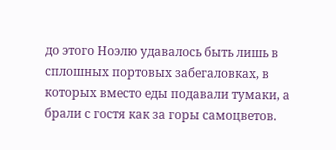до этого Ноэлю удавалось быть лишь в сплошных портовых забегаловках, в которых вместо еды подавали тумаки, а брали с гостя как за горы самоцветов.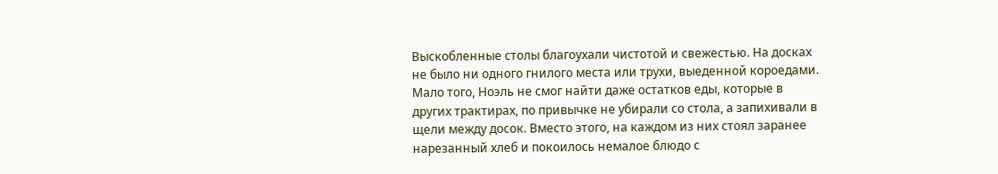Выскобленные столы благоухали чистотой и свежестью. На досках не было ни одного гнилого места или трухи, выеденной короедами. Мало того, Ноэль не смог найти даже остатков еды, которые в других трактирах, по привычке не убирали со стола, а запихивали в щели между досок. Вместо этого, на каждом из них стоял заранее нарезанный хлеб и покоилось немалое блюдо с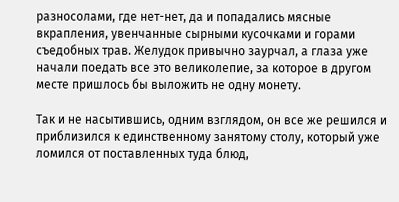разносолами, где нет-нет, да и попадались мясные вкрапления, увенчанные сырными кусочками и горами съедобных трав. Желудок привычно заурчал, а глаза уже начали поедать все это великолепие, за которое в другом месте пришлось бы выложить не одну монету.

Так и не насытившись, одним взглядом, он все же решился и приблизился к единственному занятому столу, который уже ломился от поставленных туда блюд,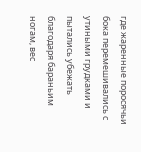где жаренные поросячьи бока перемешивались с утиными грудками и пытались убежать благодаря бараньим ногам, вес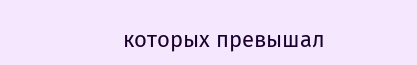которых превышал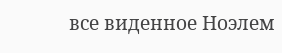все виденное Ноэлем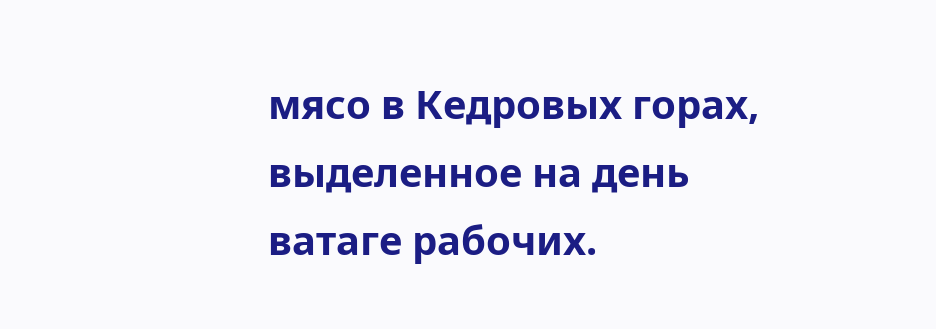мясо в Кедровых горах, выделенное на день ватаге рабочих.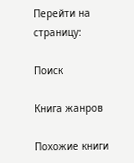Перейти на страницу:

Поиск

Книга жанров

Похожие книги